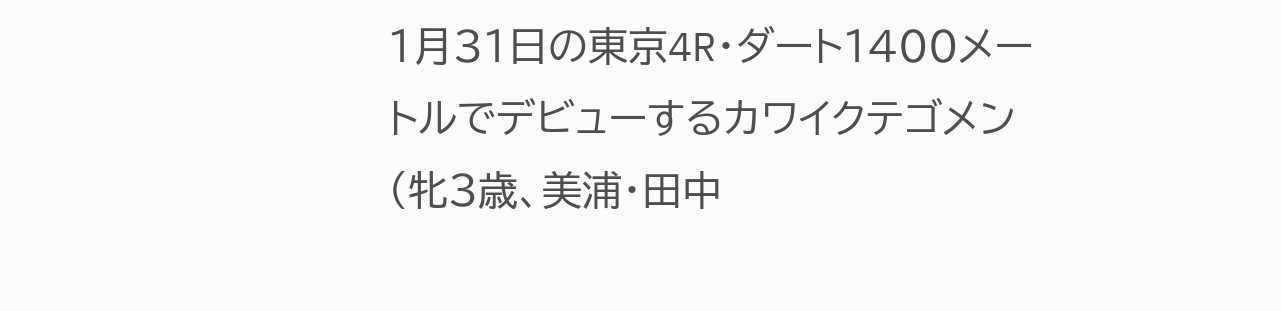1月31日の東京4R・ダート1400メートルでデビューするカワイクテゴメン(牝3歳、美浦・田中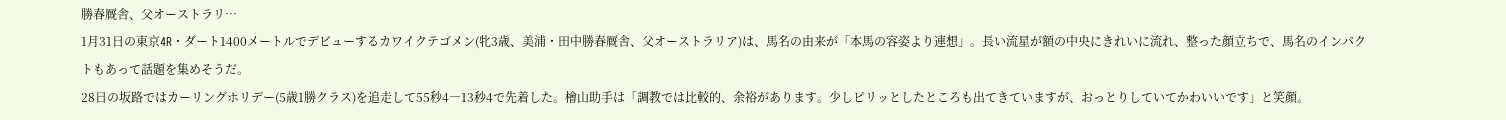勝春厩舎、父オーストラリ…
1月31日の東京4R・ダート1400メートルでデビューするカワイクテゴメン(牝3歳、美浦・田中勝春厩舎、父オーストラリア)は、馬名の由来が「本馬の容姿より連想」。長い流星が額の中央にきれいに流れ、整った顔立ちで、馬名のインパクトもあって話題を集めそうだ。
28日の坂路ではカーリングホリデー(5歳1勝クラス)を追走して55秒4―13秒4で先着した。檜山助手は「調教では比較的、余裕があります。少しピリッとしたところも出てきていますが、おっとりしていてかわいいです」と笑顔。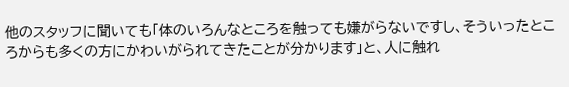他のスタッフに聞いても「体のいろんなところを触っても嫌がらないですし、そういったところからも多くの方にかわいがられてきたことが分かります」と、人に触れ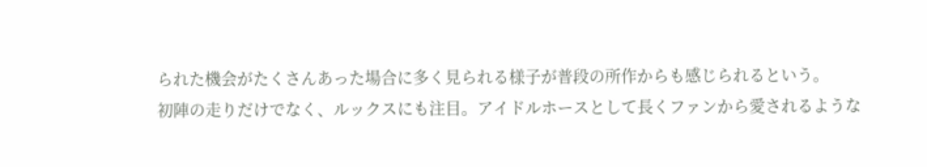られた機会がたくさんあった場合に多く見られる様子が普段の所作からも感じられるという。
初陣の走りだけでなく、ルックスにも注目。アイドルホースとして長くファンから愛されるような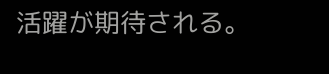活躍が期待される。